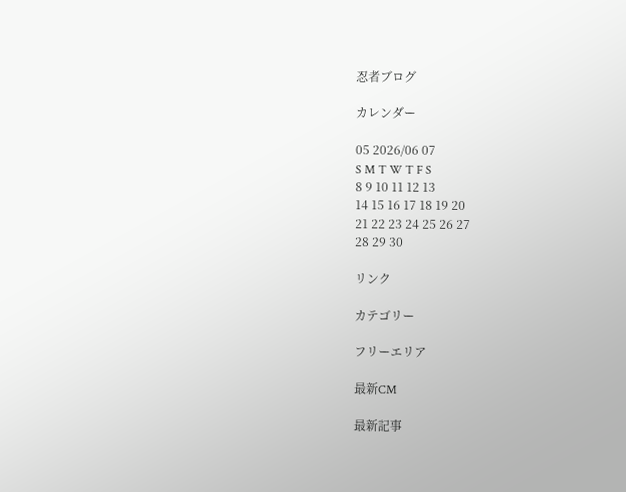忍者ブログ

カレンダー

05 2026/06 07
S M T W T F S
8 9 10 11 12 13
14 15 16 17 18 19 20
21 22 23 24 25 26 27
28 29 30

リンク

カテゴリー

フリーエリア

最新CM

最新記事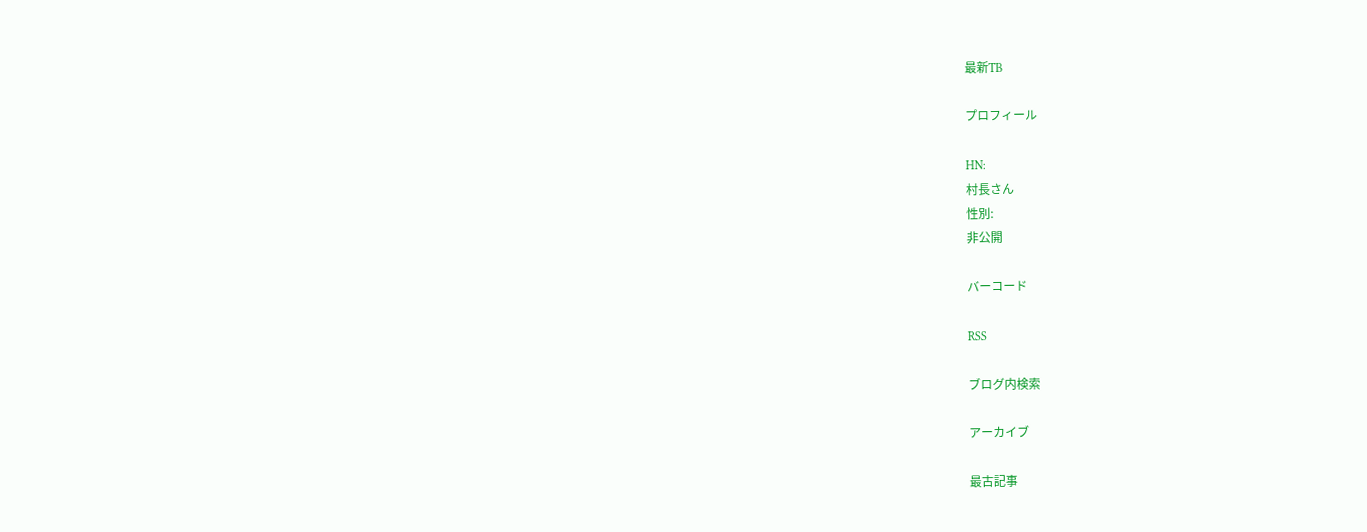最新TB

プロフィール

HN:
村長さん
性別:
非公開

バーコード

RSS

ブログ内検索

アーカイブ

最古記事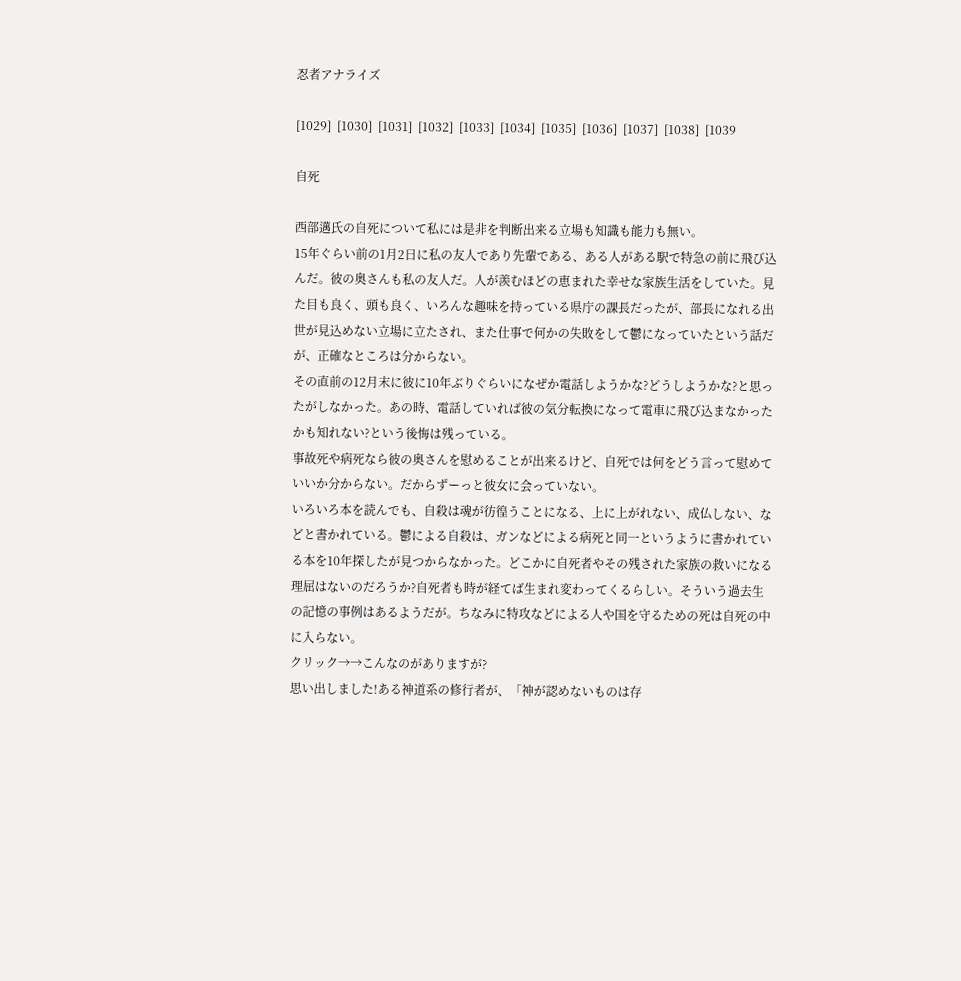忍者アナライズ

[1029]  [1030]  [1031]  [1032]  [1033]  [1034]  [1035]  [1036]  [1037]  [1038]  [1039

自死

西部邁氏の自死について私には是非を判断出来る立場も知識も能力も無い。
15年ぐらい前の1月2日に私の友人であり先輩である、ある人がある駅で特急の前に飛び込んだ。彼の奥さんも私の友人だ。人が羨むほどの恵まれた幸せな家族生活をしていた。見た目も良く、頭も良く、いろんな趣味を持っている県庁の課長だったが、部長になれる出世が見込めない立場に立たされ、また仕事で何かの失敗をして鬱になっていたという話だが、正確なところは分からない。
その直前の12月末に彼に10年ぶりぐらいになぜか電話しようかな?どうしようかな?と思ったがしなかった。あの時、電話していれば彼の気分転換になって電車に飛び込まなかったかも知れない?という後悔は残っている。
事故死や病死なら彼の奥さんを慰めることが出来るけど、自死では何をどう言って慰めていいか分からない。だからずーっと彼女に会っていない。
いろいろ本を読んでも、自殺は魂が彷徨うことになる、上に上がれない、成仏しない、などと書かれている。鬱による自殺は、ガンなどによる病死と同一というように書かれている本を10年探したが見つからなかった。どこかに自死者やその残された家族の救いになる理屈はないのだろうか?自死者も時が経てば生まれ変わってくるらしい。そういう過去生の記憶の事例はあるようだが。ちなみに特攻などによる人や国を守るための死は自死の中に入らない。
クリック→→こんなのがありますが?
思い出しました!ある神道系の修行者が、「神が認めないものは存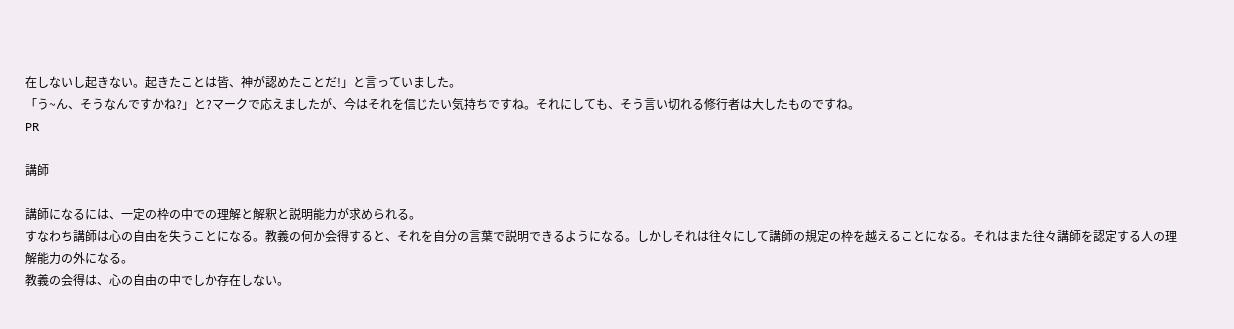在しないし起きない。起きたことは皆、神が認めたことだ!」と言っていました。
「う~ん、そうなんですかね?」と?マークで応えましたが、今はそれを信じたい気持ちですね。それにしても、そう言い切れる修行者は大したものですね。
PR

講師

講師になるには、一定の枠の中での理解と解釈と説明能力が求められる。
すなわち講師は心の自由を失うことになる。教義の何か会得すると、それを自分の言葉で説明できるようになる。しかしそれは往々にして講師の規定の枠を越えることになる。それはまた往々講師を認定する人の理解能力の外になる。
教義の会得は、心の自由の中でしか存在しない。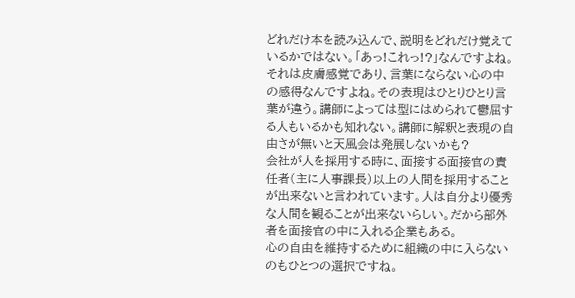どれだけ本を読み込んで、説明をどれだけ覚えているかではない。「あっ!これっ!?」なんですよね。
それは皮膚感覚であり、言葉にならない心の中の感得なんですよね。その表現はひとりひとり言葉が違う。講師によっては型にはめられて鬱屈する人もいるかも知れない。講師に解釈と表現の自由さが無いと天風会は発展しないかも?
会社が人を採用する時に、面接する面接官の責任者(主に人事課長)以上の人間を採用することが出来ないと言われています。人は自分より優秀な人間を観ることが出来ないらしい。だから部外者を面接官の中に入れる企業もある。
心の自由を維持するために組織の中に入らないのもひとつの選択ですね。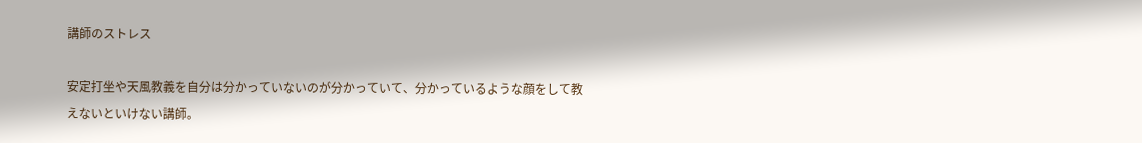講師のストレス

安定打坐や天風教義を自分は分かっていないのが分かっていて、分かっているような顔をして教えないといけない講師。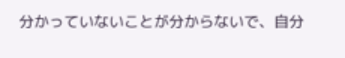分かっていないことが分からないで、自分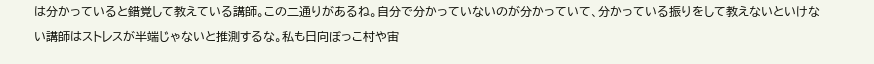は分かっていると錯覚して教えている講師。この二通りがあるね。自分で分かっていないのが分かっていて、分かっている振りをして教えないといけない講師はストレスが半端じゃないと推測するな。私も日向ぼっこ村や宙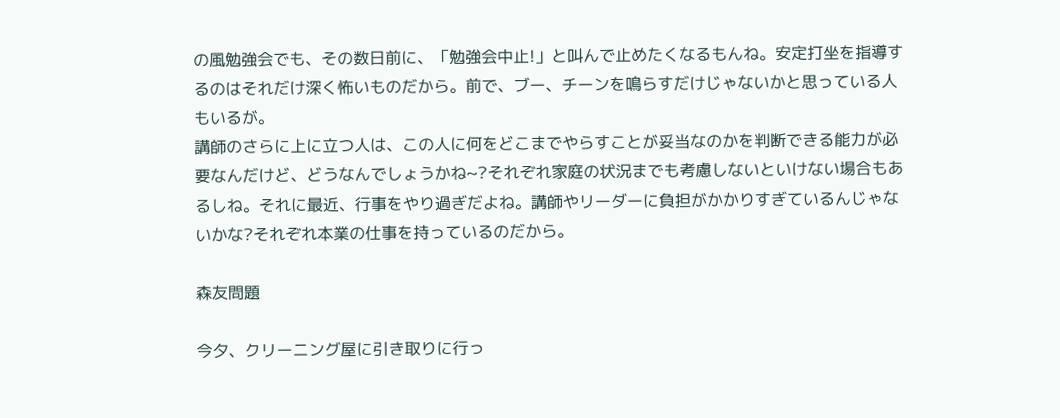の風勉強会でも、その数日前に、「勉強会中止!」と叫んで止めたくなるもんね。安定打坐を指導するのはそれだけ深く怖いものだから。前で、ブー、チーンを鳴らすだけじゃないかと思っている人もいるが。
講師のさらに上に立つ人は、この人に何をどこまでやらすことが妥当なのかを判断できる能力が必要なんだけど、どうなんでしょうかね~?それぞれ家庭の状況までも考慮しないといけない場合もあるしね。それに最近、行事をやり過ぎだよね。講師やリーダーに負担がかかりすぎているんじゃないかな?それぞれ本業の仕事を持っているのだから。

森友問題

今夕、クリーニング屋に引き取りに行っ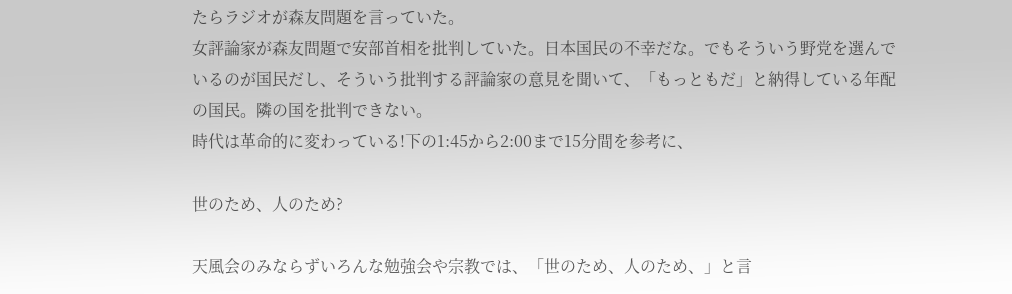たらラジオが森友問題を言っていた。
女評論家が森友問題で安部首相を批判していた。日本国民の不幸だな。でもそういう野党を選んでいるのが国民だし、そういう批判する評論家の意見を聞いて、「もっともだ」と納得している年配の国民。隣の国を批判できない。
時代は革命的に変わっている!下の1:45から2:00まで15分間を参考に、

世のため、人のため?

天風会のみならずいろんな勉強会や宗教では、「世のため、人のため、」と言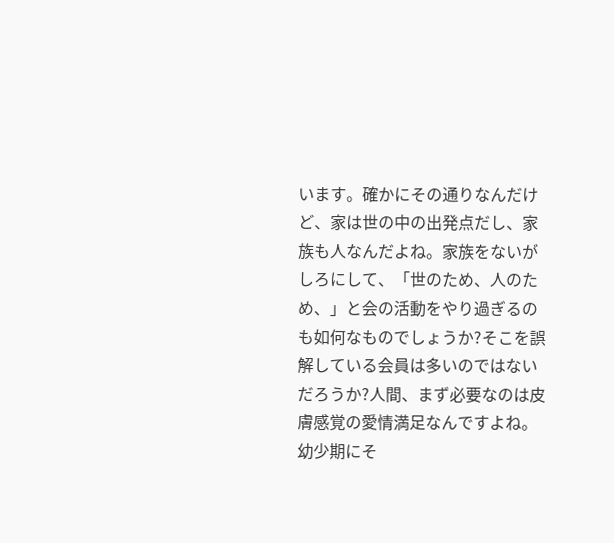います。確かにその通りなんだけど、家は世の中の出発点だし、家族も人なんだよね。家族をないがしろにして、「世のため、人のため、」と会の活動をやり過ぎるのも如何なものでしょうか?そこを誤解している会員は多いのではないだろうか?人間、まず必要なのは皮膚感覚の愛情満足なんですよね。幼少期にそ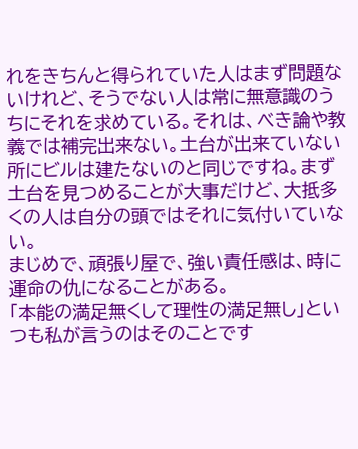れをきちんと得られていた人はまず問題ないけれど、そうでない人は常に無意識のうちにそれを求めている。それは、べき論や教義では補完出来ない。土台が出来ていない所にビルは建たないのと同じですね。まず土台を見つめることが大事だけど、大抵多くの人は自分の頭ではそれに気付いていない。
まじめで、頑張り屋で、強い責任感は、時に運命の仇になることがある。
「本能の満足無くして理性の満足無し」といつも私が言うのはそのことです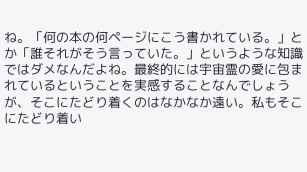ね。「何の本の何ページにこう書かれている。」とか「誰それがそう言っていた。」というような知識ではダメなんだよね。最終的には宇宙霊の愛に包まれているということを実感することなんでしょうが、そこにたどり着くのはなかなか遠い。私もそこにたどり着い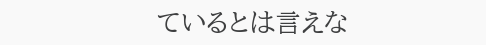ているとは言えな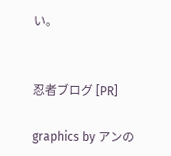い。


忍者ブログ [PR]

graphics by アンの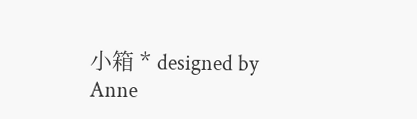小箱 * designed by Anne